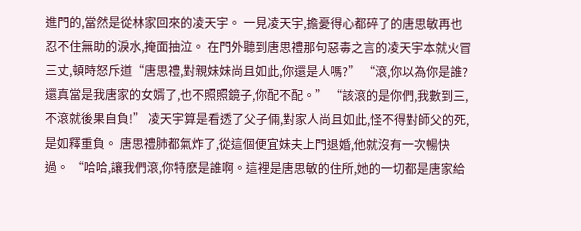進門的,當然是從林家回來的凌天宇。 一見凌天宇,擔憂得心都碎了的唐思敏再也忍不住無助的淚水,掩面抽泣。 在門外聽到唐思禮那句惡毒之言的凌天宇本就火冒三丈,頓時怒斥道“唐思禮,對親妹妹尚且如此,你還是人嗎?” “滾,你以為你是誰?還真當是我唐家的女婿了,也不照照鏡子,你配不配。” “該滾的是你們,我數到三,不滾就後果自負!” 凌天宇算是看透了父子倆,對家人尚且如此,怪不得對師父的死,是如釋重負。 唐思禮肺都氣炸了,從這個便宜妹夫上門退婚,他就沒有一次暢快過。 “哈哈,讓我們滾,你特麽是誰啊。這裡是唐思敏的住所,她的一切都是唐家給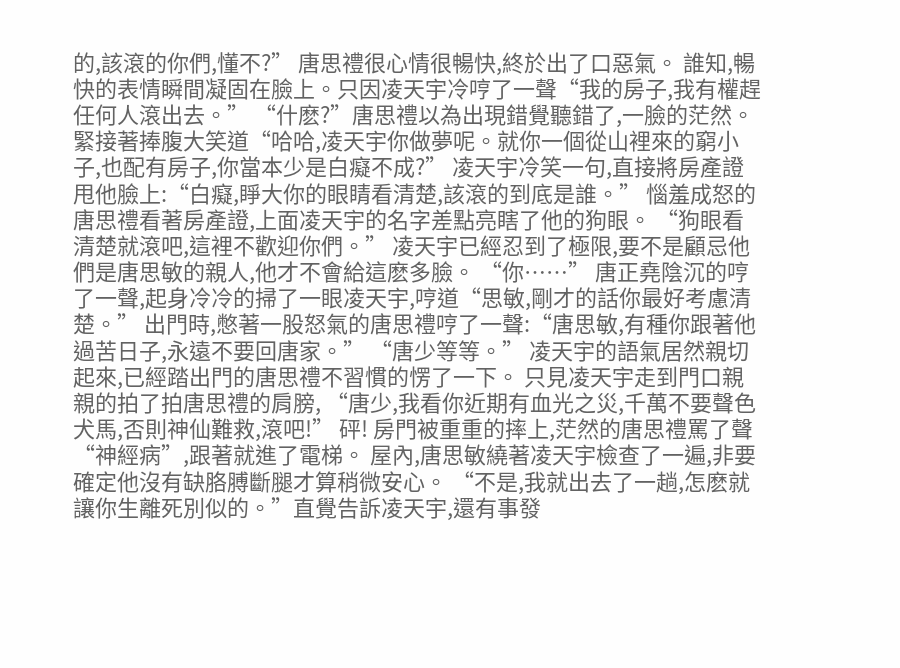的,該滾的你們,懂不?” 唐思禮很心情很暢快,終於出了口惡氣。 誰知,暢快的表情瞬間凝固在臉上。只因凌天宇冷哼了一聲“我的房子,我有權趕任何人滾出去。” “什麽?”唐思禮以為出現錯覺聽錯了,一臉的茫然。緊接著捧腹大笑道“哈哈,凌天宇你做夢呢。就你一個從山裡來的窮小子,也配有房子,你當本少是白癡不成?” 凌天宇冷笑一句,直接將房產證甩他臉上:“白癡,睜大你的眼睛看清楚,該滾的到底是誰。” 惱羞成怒的唐思禮看著房產證,上面凌天宇的名字差點亮瞎了他的狗眼。 “狗眼看清楚就滾吧,這裡不歡迎你們。” 凌天宇已經忍到了極限,要不是顧忌他們是唐思敏的親人,他才不會給這麽多臉。 “你……” 唐正堯陰沉的哼了一聲,起身冷冷的掃了一眼凌天宇,哼道“思敏,剛才的話你最好考慮清楚。” 出門時,憋著一股怒氣的唐思禮哼了一聲:“唐思敏,有種你跟著他過苦日子,永遠不要回唐家。” “唐少等等。” 凌天宇的語氣居然親切起來,已經踏出門的唐思禮不習慣的愣了一下。 只見凌天宇走到門口親親的拍了拍唐思禮的肩膀, “唐少,我看你近期有血光之災,千萬不要聲色犬馬,否則神仙難救,滾吧!” 砰! 房門被重重的摔上,茫然的唐思禮罵了聲“神經病”,跟著就進了電梯。 屋內,唐思敏繞著凌天宇檢查了一遍,非要確定他沒有缺胳膊斷腿才算稍微安心。 “不是,我就出去了一趟,怎麽就讓你生離死別似的。”直覺告訴凌天宇,還有事發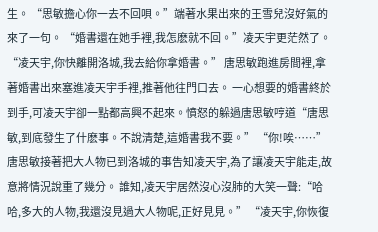生。 “思敏擔心你一去不回唄。”端著水果出來的王雪兒沒好氣的來了一句。 “婚書還在她手裡,我怎麽就不回。”凌天宇更茫然了。 “凌天宇,你快離開洛城,我去給你拿婚書。” 唐思敏跑進房間裡,拿著婚書出來塞進凌天宇手裡,推著他往門口去。 一心想要的婚書終於到手,可凌天宇卻一點都高興不起來。憤怒的躲過唐思敏哼道“唐思敏,到底發生了什麽事。不說清楚,這婚書我不要。” “你!唉……” 唐思敏接著把大人物已到洛城的事告知凌天宇,為了讓凌天宇能走,故意將情況說重了幾分。 誰知,凌天宇居然沒心沒肺的大笑一聲:“哈哈,多大的人物,我還沒見過大人物呢,正好見見。” “凌天宇,你恢復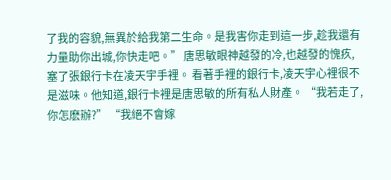了我的容貌,無異於給我第二生命。是我害你走到這一步,趁我還有力量助你出城,你快走吧。” 唐思敏眼神越發的冷,也越發的愧疚,塞了張銀行卡在凌天宇手裡。 看著手裡的銀行卡,凌天宇心裡很不是滋味。他知道,銀行卡裡是唐思敏的所有私人財產。 “我若走了,你怎麽辦?” “我絕不會嫁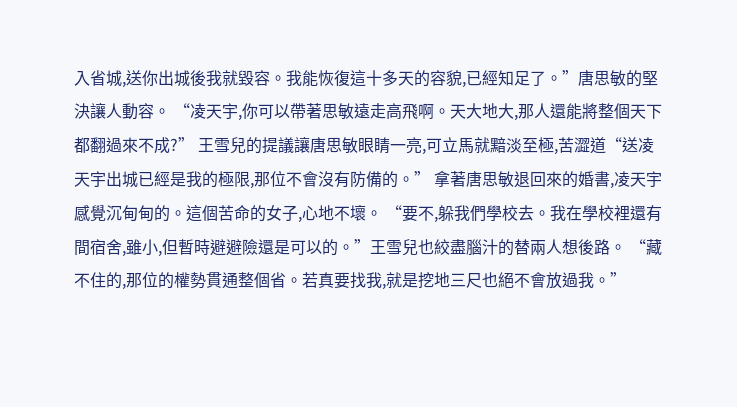入省城,送你出城後我就毀容。我能恢復這十多天的容貌,已經知足了。”唐思敏的堅決讓人動容。 “凌天宇,你可以帶著思敏遠走高飛啊。天大地大,那人還能將整個天下都翻過來不成?” 王雪兒的提議讓唐思敏眼睛一亮,可立馬就黯淡至極,苦澀道“送凌天宇出城已經是我的極限,那位不會沒有防備的。” 拿著唐思敏退回來的婚書,凌天宇感覺沉甸甸的。這個苦命的女子,心地不壞。 “要不,躲我們學校去。我在學校裡還有間宿舍,雖小,但暫時避避險還是可以的。”王雪兒也絞盡腦汁的替兩人想後路。 “藏不住的,那位的權勢貫通整個省。若真要找我,就是挖地三尺也絕不會放過我。”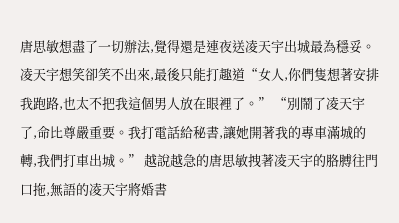唐思敏想盡了一切辦法,覺得還是連夜送凌天宇出城最為穩妥。 凌天宇想笑卻笑不出來,最後只能打趣道“女人,你們隻想著安排我跑路,也太不把我這個男人放在眼裡了。” “別鬧了凌天宇了,命比尊嚴重要。我打電話給秘書,讓她開著我的專車滿城的轉,我們打車出城。” 越說越急的唐思敏拽著凌天宇的胳膊往門口拖,無語的凌天宇將婚書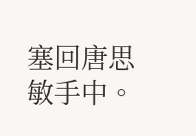塞回唐思敏手中。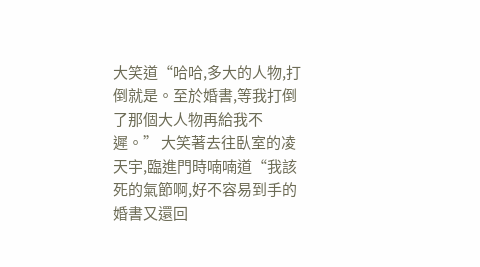大笑道“哈哈,多大的人物,打倒就是。至於婚書,等我打倒了那個大人物再給我不遲。” 大笑著去往臥室的凌天宇,臨進門時喃喃道“我該死的氣節啊,好不容易到手的婚書又還回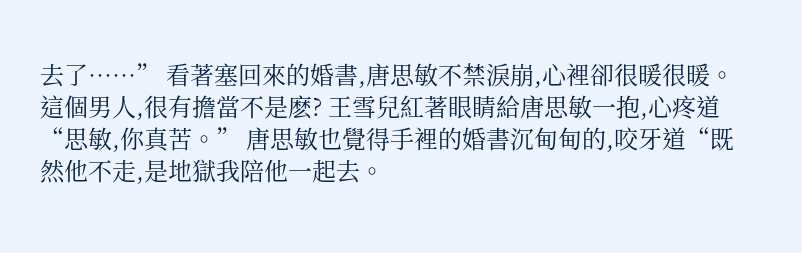去了……” 看著塞回來的婚書,唐思敏不禁淚崩,心裡卻很暖很暖。這個男人,很有擔當不是麽? 王雪兒紅著眼睛給唐思敏一抱,心疼道“思敏,你真苦。” 唐思敏也覺得手裡的婚書沉甸甸的,咬牙道“既然他不走,是地獄我陪他一起去。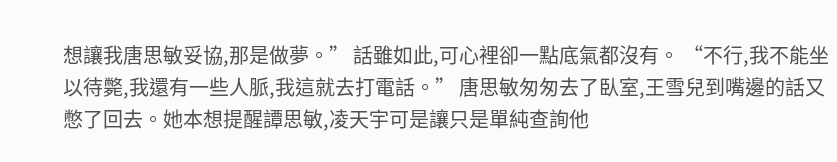想讓我唐思敏妥協,那是做夢。” 話雖如此,可心裡卻一點底氣都沒有。 “不行,我不能坐以待斃,我還有一些人脈,我這就去打電話。” 唐思敏匆匆去了臥室,王雪兒到嘴邊的話又憋了回去。她本想提醒譚思敏,凌天宇可是讓只是單純查詢他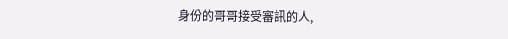身份的哥哥接受審訊的人,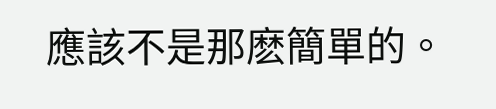應該不是那麽簡單的。